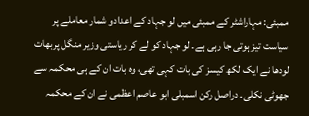ممبئی: مہاراشٹر کے ممبئی میں لو جہاد کے اعدادو شمار معاملے پر سیاست تیز ہوتی جا رہی ہے۔ لو جہاد کو لے کر ریاستی وزیر منگل پربھات لودھا نے ایک لکھ کیسز کی بات کہی تھی، وہ بات ان کے ہی محکمہ سے جھوٹی نکلی۔ دراصل رکن اسمبلی ابو عاصم اعظمی نے ان کے محکمہ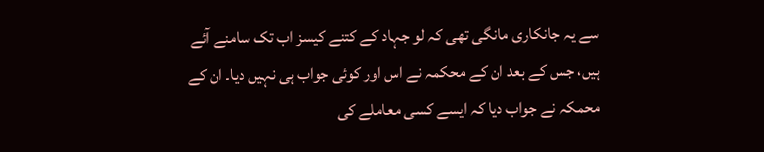سے یہ جانکاری مانگی تھی کہ لو جہاد کے کتنے کیسز اب تک سامنے آئے ہیں، جس کے بعد ان کے محکمہ نے اس اور کوئی جواب ہی نہیں دیا۔ ان کے محمکہ نے جواب دیا کہ ایسے کسی معاملے کی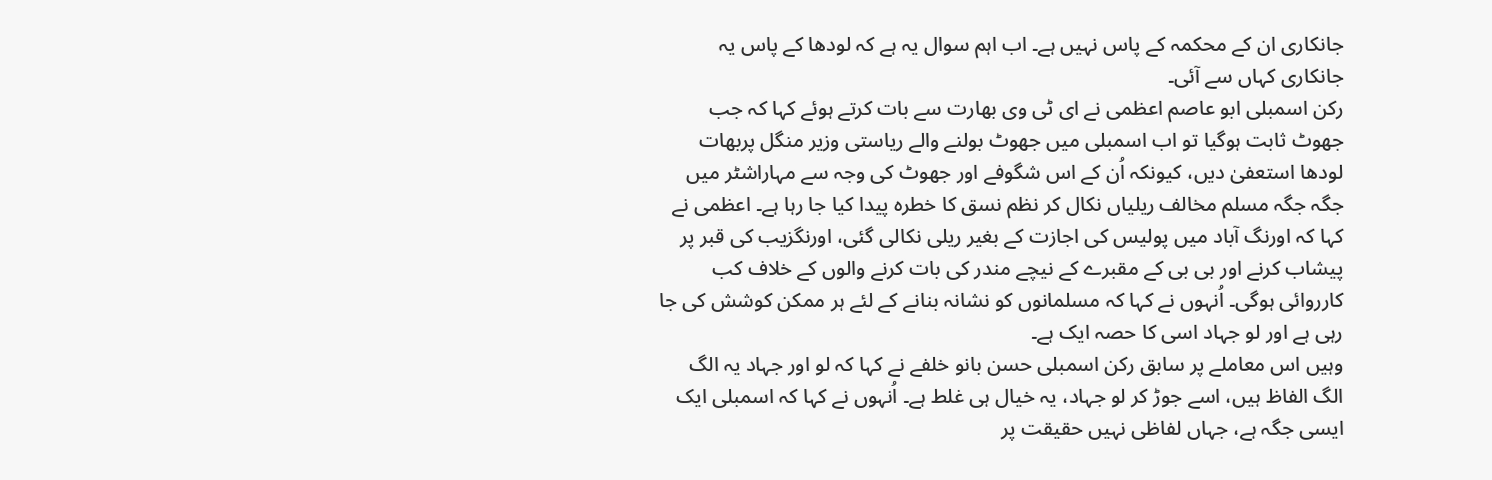جانکاری ان کے محکمہ کے پاس نہیں ہے۔ اب اہم سوال یہ ہے کہ لودھا کے پاس یہ جانکاری کہاں سے آئی۔
رکن اسمبلی ابو عاصم اعظمی نے ای ٹی وی بھارت سے بات کرتے ہوئے کہا کہ جب جھوٹ ثابت ہوگیا تو اب اسمبلی میں جھوٹ بولنے والے ریاستی وزیر منگل پربھات لودھا استعفیٰ دیں، کیونکہ اُن کے اس شگوفے اور جھوٹ کی وجہ سے مہاراشٹر میں جگہ جگہ مسلم مخالف ریلیاں نکال کر نظم نسق کا خطرہ پیدا کیا جا رہا ہے۔ اعظمی نے کہا کہ اورنگ آباد میں پولیس کی اجازت کے بغیر ریلی نکالی گئی، اورنگزیب کی قبر پر پیشاب کرنے اور بی بی کے مقبرے کے نیچے مندر کی بات کرنے والوں کے خلاف کب کارروائی ہوگی۔ اُنہوں نے کہا کہ مسلمانوں کو نشانہ بنانے کے لئے ہر ممکن کوشش کی جا رہی ہے اور لو جہاد اسی کا حصہ ایک ہے۔
وہیں اس معاملے پر سابق رکن اسمبلی حسن بانو خلفے نے کہا کہ لو اور جہاد یہ الگ الگ الفاظ ہیں، اسے جوڑ کر لو جہاد، یہ خیال ہی غلط ہے۔ اُنہوں نے کہا کہ اسمبلی ایک ایسی جگہ ہے، جہاں لفاظی نہیں حقیقت پر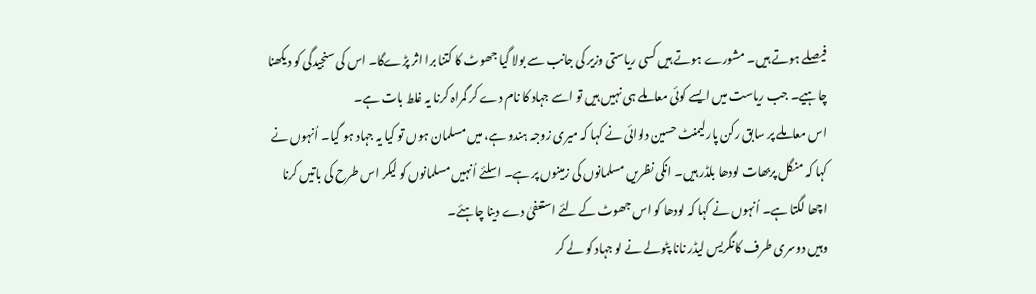فیصلے ہوتے ہیں۔ مشورے ہوتے ہیں کسی ریاستی وزیر کی جانب سے بولا گیا جھوٹ کا کتنا برا اثر پڑےگا۔ اس کی سنجیدگی کو دیکھنا چاہیے۔ جب ریاست میں ایسے کوئی معاملے ہی نہیں ہیں تو اسے جہاد کا نام دے کر گمراہ کرنا یہ غلط بات ہے۔
اس معاملے پر سابق رکن پارلیمنٹ حسین دلوائی نے کہا کہ میری زوجہ ہندو ہے، میں مسلمان ہوں تو کیا یہ جہاد ہو گیا۔ اُنہوں نے کہا کہ منگل پربھات لودھا بلڈر ہیں۔ انکی نظریں مسلمانوں کی زمینوں پر ہے۔ اسلئے اُنہیں مسلمانوں کو لیکر اس طرح کی باتیں کرنا اچھا لگتا ہے۔ اُنہوں نے کہا کہ لودھا کو اس جھوٹ کے لئے استعفیٰ دے دینا چاہئے۔
وہیں دوسری طرف کانگریس لیڈر نانا پٹولے نے لو جہاد کو لے کر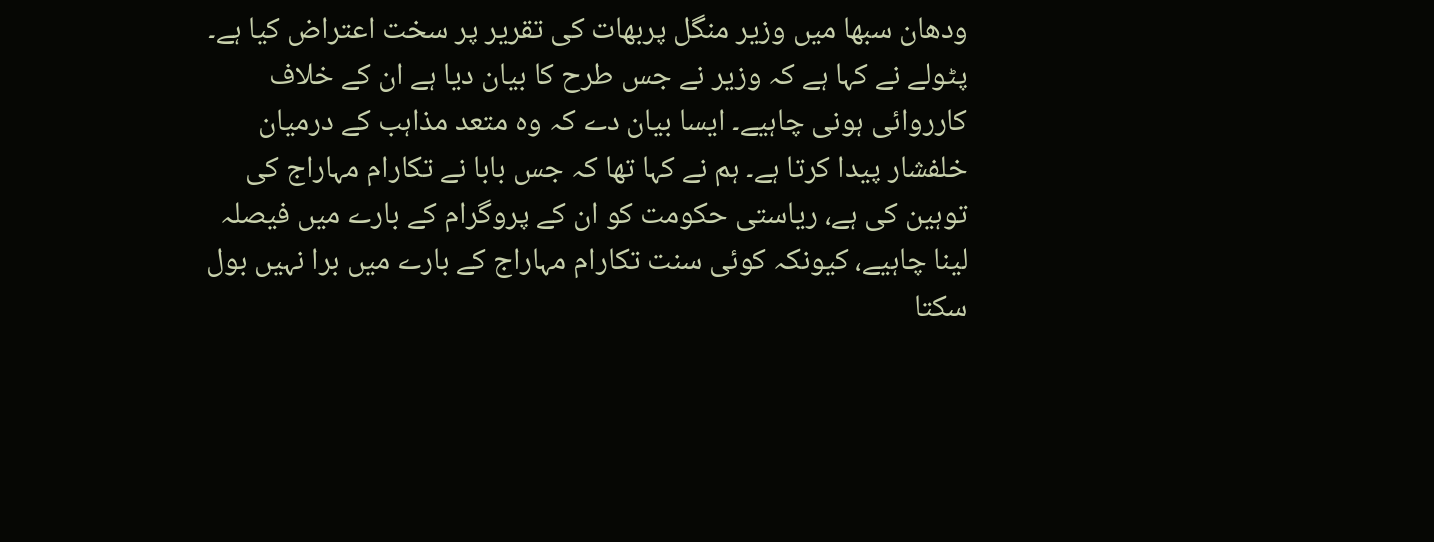ودھان سبھا میں وزیر منگل پربھات کی تقریر پر سخت اعتراض کیا ہے۔ پٹولے نے کہا ہے کہ وزیر نے جس طرح کا بیان دیا ہے ان کے خلاف کارروائی ہونی چاہیے۔ ایسا بیان دے کہ وہ متعد مذاہب کے درمیان خلفشار پیدا کرتا ہے۔ ہم نے کہا تھا کہ جس بابا نے تکارام مہاراج کی توہین کی ہے، ریاستی حکومت کو ان کے پروگرام کے بارے میں فیصلہ لینا چاہیے، کیونکہ کوئی سنت تکارام مہاراج کے بارے میں برا نہیں بول سکتا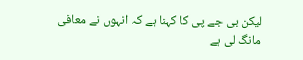لیکن بی جے پی کا کہنا ہے کہ انہوں نے معافی مانگ لی ہے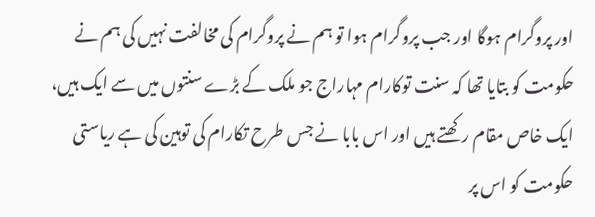اور پروگرام ہوگا اور جب پروگرام ہوا تو ہم نے پروگرام کی مخالفت نہیں کی ہم نے حکومت کو بتایا تھا کہ سنت توکارام مہاراج جو ملک کے بڑے سنتوں میں سے ایک ہیں، ایک خاص مقام رکھتے ہیں اور اس بابا نے جس طرح تکارام کی توہین کی ہے ریاستی حکومت کو اس پر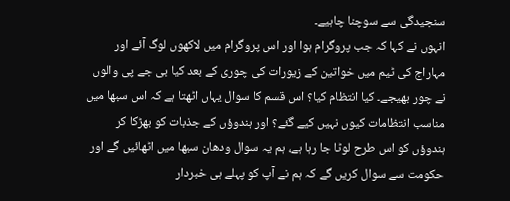سنجیدگی سے سوچنا چاہیے۔
انہوں نے کہا کہ جب پروگرام ہوا اور اس پروگرام میں لاکھوں لوگ آئے اور مہاراج کی ٹیم میں خواتین کے زیورات کی چوری کے بعد کیا بی جے پی والوں نے چور بھیجے۔ کیا انتظام کیا؟ اس قسم کا سوال یہاں اٹھتا ہے کہ اس سبھا میں مناسب انتظامات کیوں نہیں کیے گئے؟ اور ہندوؤں کے جذبات کو بھڑکا کر ہندوؤں کو اس طرح لوٹا جا رہا ہے، ہم یہ سوال ودھان سبھا میں اٹھائیں گے اور حکومت سے سوال کریں گے کہ ہم نے آپ کو پہلے ہی خبردار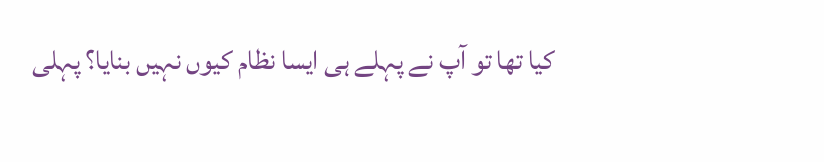کیا تھا تو آپ نے پہلے ہی ایسا نظام کیوں نہیں بنایا؟ پہلی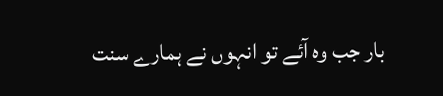بار جب وہ آئے تو انہوں نے ہمارے سنت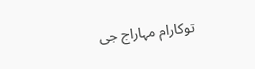توکارام مہاراج جی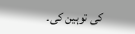کی توہین کی۔